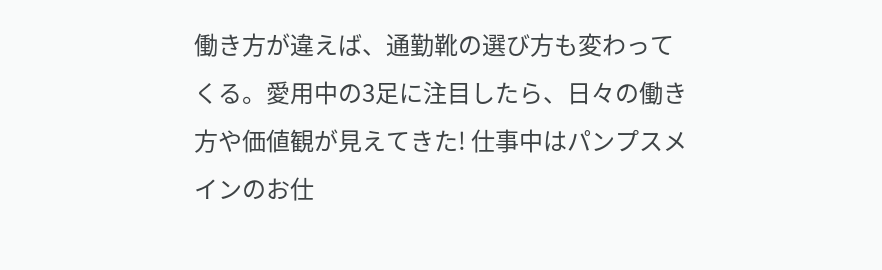働き方が違えば、通勤靴の選び方も変わってくる。愛用中の3足に注目したら、日々の働き方や価値観が見えてきた! 仕事中はパンプスメインのお仕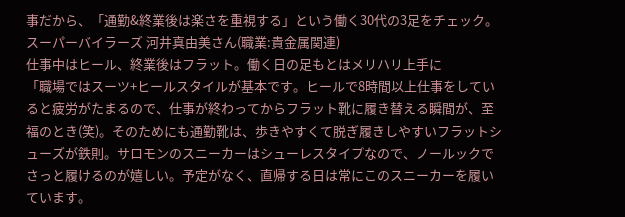事だから、「通勤&終業後は楽さを重視する」という働く30代の3足をチェック。
スーパーバイラーズ 河井真由美さん(職業:貴金属関連)
仕事中はヒール、終業後はフラット。働く日の足もとはメリハリ上手に
「職場ではスーツ+ヒールスタイルが基本です。ヒールで8時間以上仕事をしていると疲労がたまるので、仕事が終わってからフラット靴に履き替える瞬間が、至福のとき(笑)。そのためにも通勤靴は、歩きやすくて脱ぎ履きしやすいフラットシューズが鉄則。サロモンのスニーカーはシューレスタイプなので、ノールックでさっと履けるのが嬉しい。予定がなく、直帰する日は常にこのスニーカーを履いています。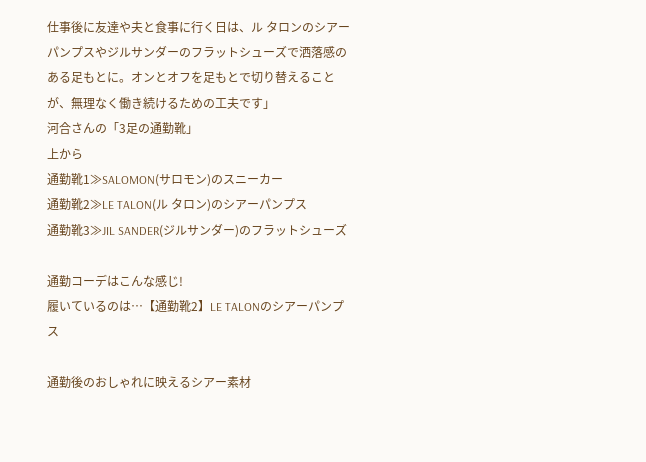仕事後に友達や夫と食事に行く日は、ル タロンのシアーパンプスやジルサンダーのフラットシューズで洒落感のある足もとに。オンとオフを足もとで切り替えることが、無理なく働き続けるための工夫です」
河合さんの「3足の通勤靴」
上から
通勤靴1≫SALOMON(サロモン)のスニーカー
通勤靴2≫LE TALON(ル タロン)のシアーパンプス
通勤靴3≫JIL SANDER(ジルサンダー)のフラットシューズ

通勤コーデはこんな感じ!
履いているのは…【通勤靴2】LE TALONのシアーパンプス

通勤後のおしゃれに映えるシアー素材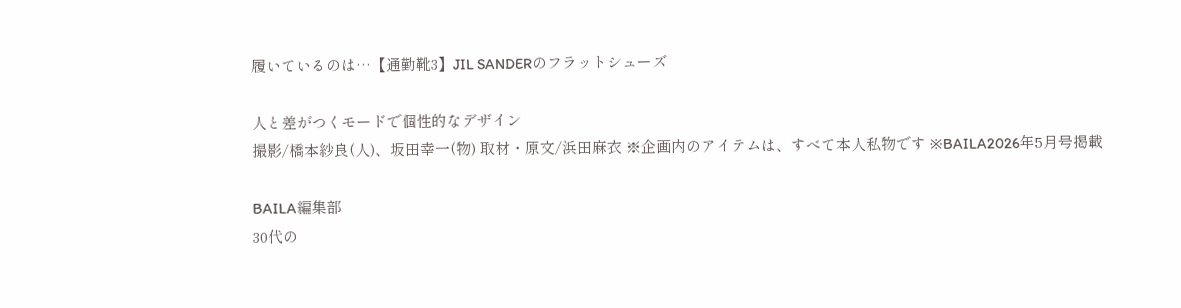履いているのは…【通勤靴3】JIL SANDERのフラットシューズ

人と差がつくモードで個性的なデザイン
撮影/橋本紗良(人)、坂田幸一(物) 取材・原文/浜田麻衣 ※企画内のアイテムは、すべて本人私物です ※BAILA2026年5月号掲載

BAILA編集部
30代の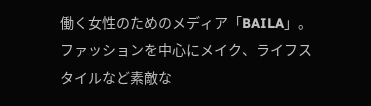働く女性のためのメディア「BAILA」。ファッションを中心にメイク、ライフスタイルなど素敵な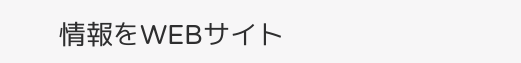情報をWEBサイト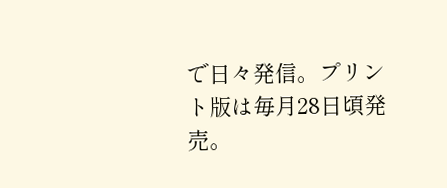で日々発信。プリント版は毎月28日頃発売。